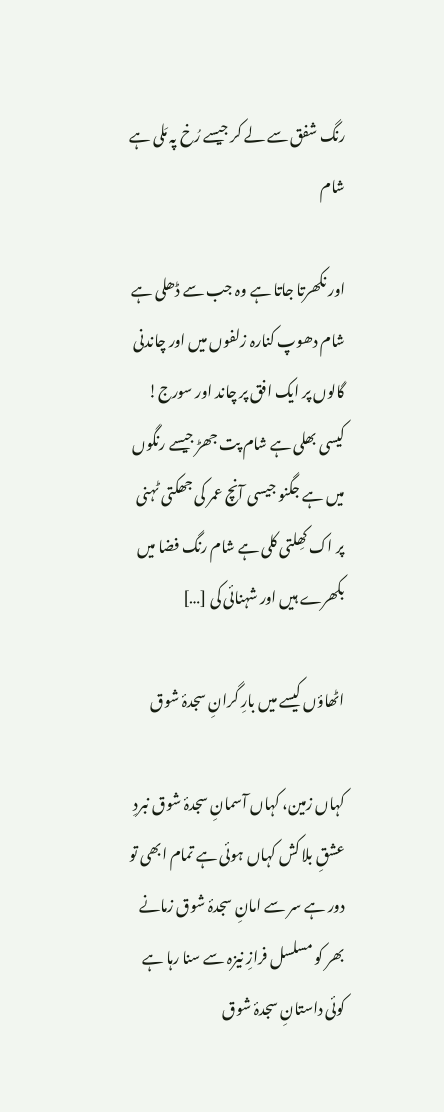رنگ شفق سے لے کر جیسے رُخ پہ مَلی ہے شام

اور نکھرتا جاتا ہے وہ جب سے ڈھلی ہے شام دھوپ کنارہ زلفوں میں اور چاندنی گالوں پر ایک افق پر چاند اور سورج! کیسی بھلی ہے شام پت جھڑ جیسے رنگوں میں ہے جگنو جیسی آنچ عمر کی جھکتی ٹہنی پر اک کھِلتی کلی ہے شام رنگ فضا میں بکھرے ہیں اور شہنائی کی […]

اٹھاؤں کیسے میں بارِ گرانِ سجدۂ شوق

کہاں زمین، کہاں آسمانِ سجدۂ شوق نبردِ عشقِ بلا کش کہاں ہوئی ہے تمام ابھی تو دور ہے سر سے امانِ سجدۂ شوق زمانے بھر کو مسلسل فرازِ نیزہ سے سنا رہا ہے کوئی داستانِ سجدۂ شوق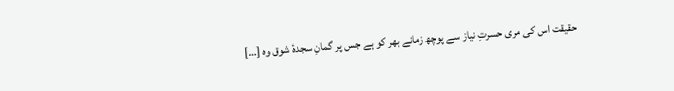حقیقت اس کی مری حسرتِ نیاز سے پوچھ زمانے بھر کو ہے جس پر گمانِ سجدۂ شوق وہ […]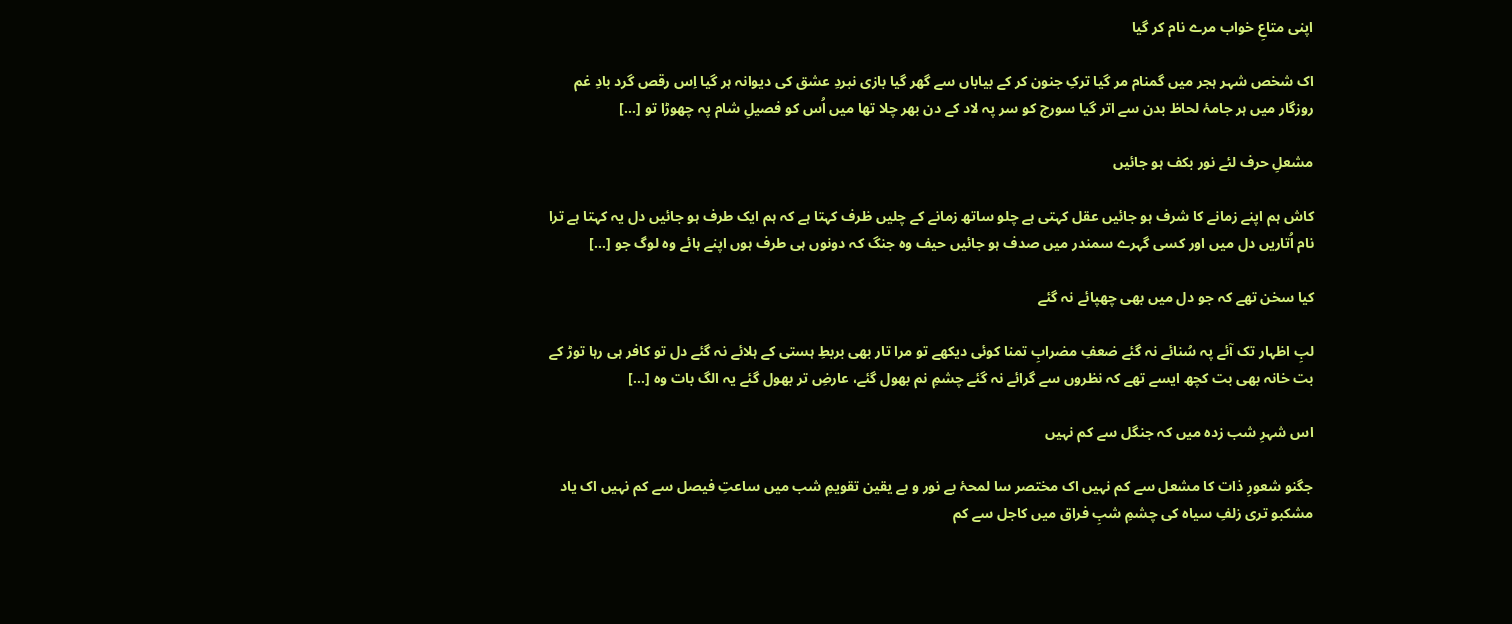اپنی متاعِ خواب مرے نام کر گیا

اک شخص شہر ہجر میں گمنام مر گیا ترکِ جنون کر کے بیاباں سے گھر گیا بازی نبردِ عشق کی دیوانہ ہر گیا اِس رقص گرد بادِ غم روزگار میں ہر جامۂ لحاظ بدن سے اتر گیا سورج کو سر پہ لاد کے دن بھر چلا تھا میں اُس کو فصیلِ شام پہ چھوڑا تو […]

مشعلِ حرف لئے نور بکف ہو جائیں

کاش ہم اپنے زمانے کا شرف ہو جائیں عقل کہتی ہے چلو ساتھ زمانے کے چلیں ظرف کہتا ہے کہ ہم ایک طرف ہو جائیں دل یہ کہتا ہے ترا نام اُتاریں دل میں اور کسی گہرے سمندر میں صدف ہو جائیں حیف وہ جنگ کہ دونوں ہی طرف ہوں اپنے ہائے وہ لوگ جو […]

کیا سخن تھے کہ جو دل میں بھی چھپائے نہ گئے

لبِ اظہار تک آئے پہ سُنائے نہ گئے ضعفِ مضرابِ تمنا کوئی دیکھے تو مرا تار بھی بربطِ ہستی کے ہلائے نہ گئے دل تو کافر ہی رہا توڑ کے بت خانہ بھی بت کچھ ایسے تھے کہ نظروں سے گرائے نہ گئے چشمِ نم بھول گئے، عارضِ تر بھول گئے یہ الگ بات وہ […]

اس شہرِ شب زدہ میں کہ جنگل سے کم نہیں

جگنو شعورِ ذات کا مشعل سے کم نہیں اک مختصر سا لمحۂ بے نور و بے یقین تقویمِ شب میں ساعتِ فیصل سے کم نہیں اک یاد مشکبو تری زلفِ سیاہ کی چشمِ شبِ فراق میں کاجل سے کم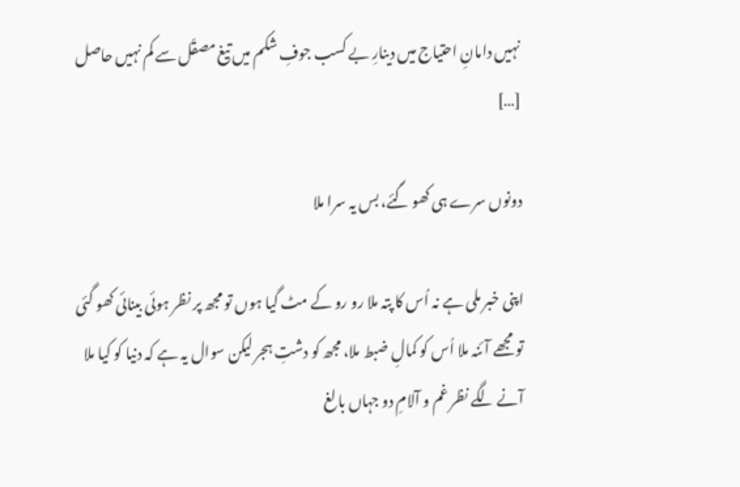نہیں دامانِ احتیاج میں دینارِ بے کسب جوفِ شکم میں تیغ مصقّل سے کم نہیں حاصل […]

دونوں سرے ہی کھو گئے، بس یہ سرا ملا

اپنی خبر ملی ہے نہ اُس کا پتہ ملا رو رو کے مٹ گیا ہوں تو مجھ پر نظر ہوئی بینائی کھو گئی تو مجھے آئنہ ملا اُس کو کمالِ ضبط ملا، مجھ کو دشتِ ہجر لیکن سوال یہ ہے کہ دنیا کو کیا ملا آنے لگے نظر غم و آلامِ دو جہاں بالغ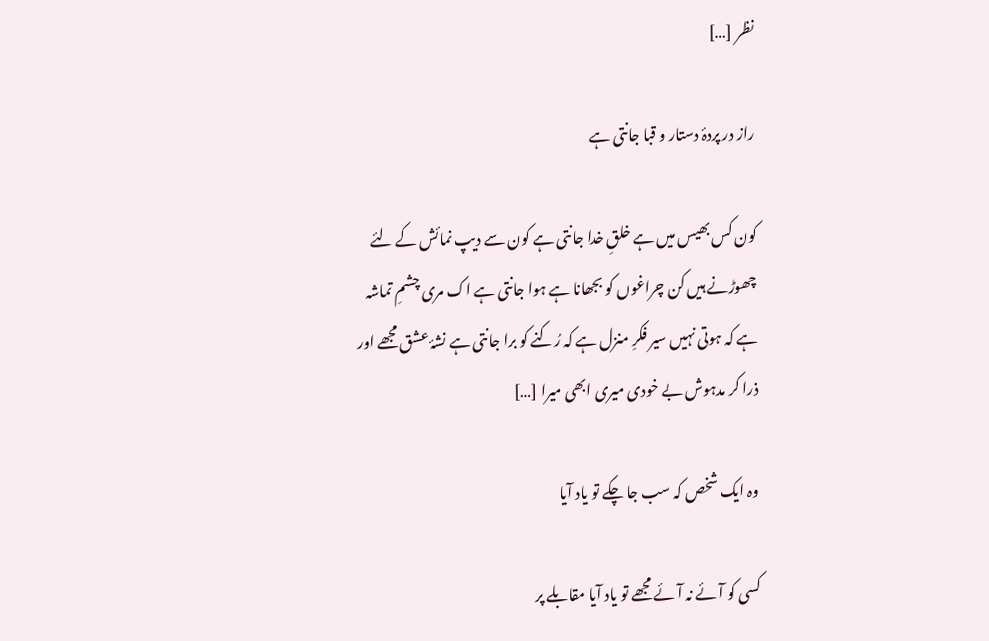نظر […]

راز در پردۂ دستار و قبا جانتی ہے

کون کس بھیس میں ہے خلقِ خدا جانتی ہے کون سے دیپ نمائش کے لئے چھوڑنے ہیں کن چراغوں کو بجھانا ہے ہوا جانتی ہے اک مری چشمِ تماشہ ہے کہ ہوتی نہیں سیر فکرِ منزل ہے کہ رُکنے کو برا جانتی ہے نشۂ عشق مجھے اور ذرا کر مدہوش بے خودی میری ابھی میرا […]

وہ ایک شخص کہ سب جا چکے تو یاد آیا

کسی کو آئے نہ آئے مجھے تو یاد آیا مقابلے پر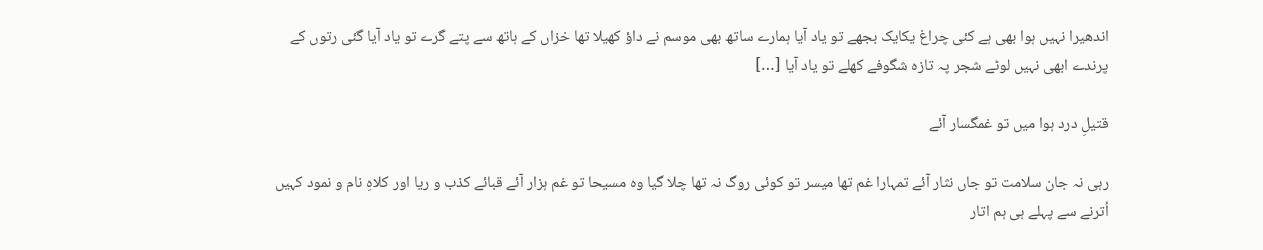اندھیرا نہیں ہوا بھی ہے کئی چراغ یکایک بجھے تو یاد آیا ہمارے ساتھ بھی موسم نے داؤ کھیلا تھا خزاں کے ہاتھ سے پتے گرے تو یاد آیا گئی رتوں کے پرندے ابھی نہیں لوٹے شجر پہ تازہ شگوفے کھلے تو یاد آیا […]

قتیلِ درد ہوا میں تو غمگسار آئے

رہی نہ جان سلامت تو جاں نثار آئے تمہارا غم تھا میسر تو کوئی روگ نہ تھا چلا گیا وہ مسیحا تو غم ہزار آئے قبائے کذب و ریا اور کلاہِ نام و نمود کہیں اُترنے سے پہلے ہی ہم اتار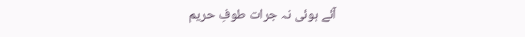آئے ہوئی نہ جرات طوفِ حریم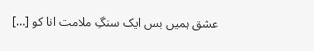عشق ہمیں بس ایک سنگِ ملامت انا کو […]